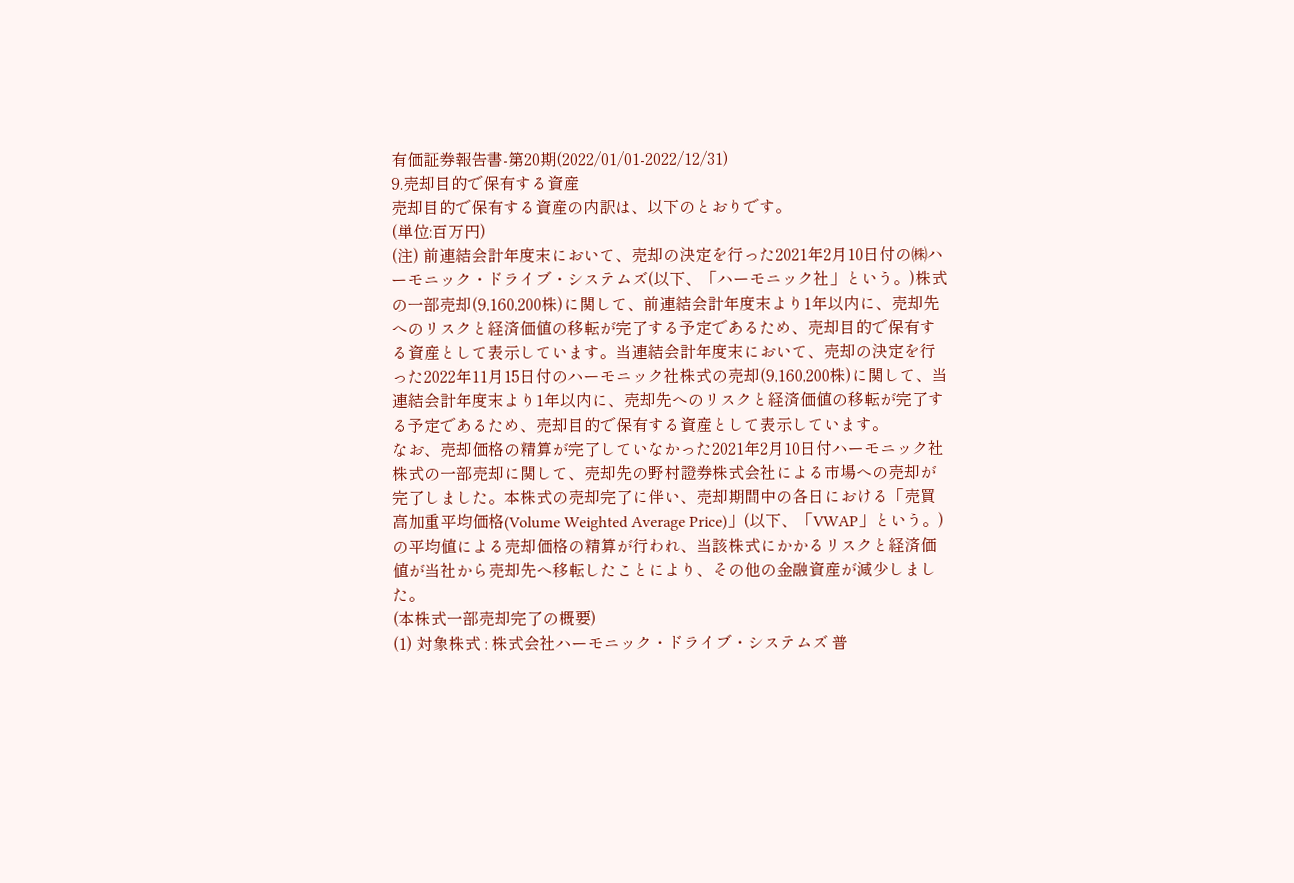有価証券報告書-第20期(2022/01/01-2022/12/31)
9.売却目的で保有する資産
売却目的で保有する資産の内訳は、以下のとおりです。
(単位:百万円)
(注) 前連結会計年度末において、売却の決定を行った2021年2月10日付の㈱ハーモニック・ドライブ・システムズ(以下、「ハーモニック社」という。)株式の一部売却(9,160,200株)に関して、前連結会計年度末より1年以内に、売却先へのリスクと経済価値の移転が完了する予定であるため、売却目的で保有する資産として表示しています。当連結会計年度末において、売却の決定を行った2022年11月15日付のハーモニック社株式の売却(9,160,200株)に関して、当連結会計年度末より1年以内に、売却先へのリスクと経済価値の移転が完了する予定であるため、売却目的で保有する資産として表示しています。
なお、売却価格の精算が完了していなかった2021年2月10日付ハーモニック社株式の一部売却に関して、売却先の野村證券株式会社による市場への売却が完了しました。本株式の売却完了に伴い、売却期間中の各日における「売買高加重平均価格(Volume Weighted Average Price)」(以下、「VWAP」という。)の平均値による売却価格の精算が行われ、当該株式にかかるリスクと経済価値が当社から売却先へ移転したことにより、その他の金融資産が減少しました。
(本株式一部売却完了の概要)
(1) 対象株式 : 株式会社ハーモニック・ドライブ・システムズ 普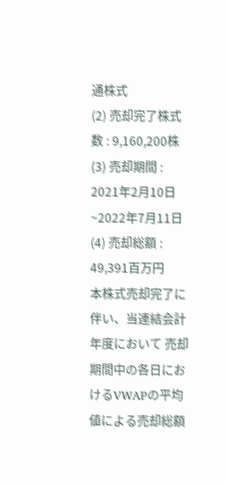通株式
(2) 売却完了株式数 : 9,160,200株
(3) 売却期間 : 2021年2月10日~2022年7月11日
(4) 売却総額 : 49,391百万円
本株式売却完了に伴い、当連結会計年度において 売却期間中の各日におけるVWAPの平均値による売却総額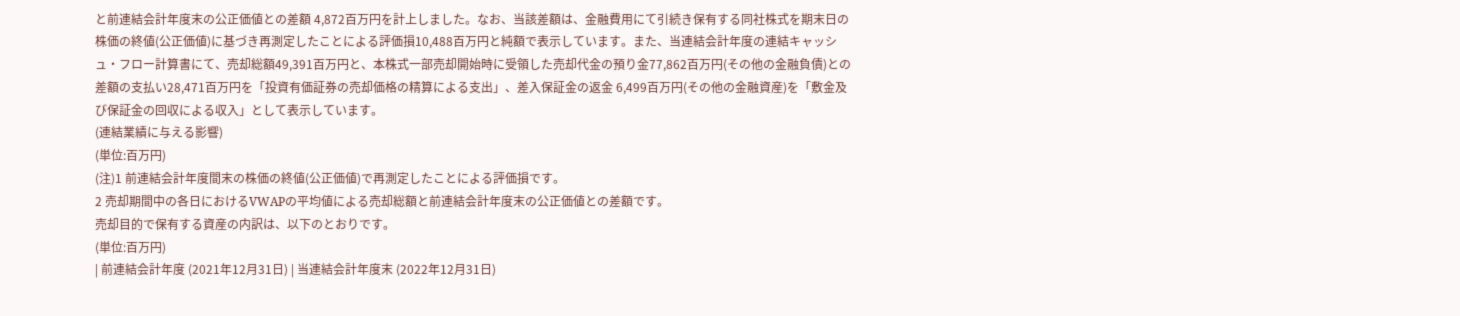と前連結会計年度末の公正価値との差額 4,872百万円を計上しました。なお、当該差額は、金融費用にて引続き保有する同社株式を期末日の株価の終値(公正価値)に基づき再測定したことによる評価損10,488百万円と純額で表示しています。また、当連結会計年度の連結キャッシュ・フロー計算書にて、売却総額49,391百万円と、本株式一部売却開始時に受領した売却代金の預り金77,862百万円(その他の金融負債)との差額の支払い28,471百万円を「投資有価証券の売却価格の精算による支出」、差入保証金の返金 6,499百万円(その他の金融資産)を「敷金及び保証金の回収による収入」として表示しています。
(連結業績に与える影響)
(単位:百万円)
(注)1 前連結会計年度間末の株価の終値(公正価値)で再測定したことによる評価損です。
2 売却期間中の各日におけるVWAPの平均値による売却総額と前連結会計年度末の公正価値との差額です。
売却目的で保有する資産の内訳は、以下のとおりです。
(単位:百万円)
| 前連結会計年度 (2021年12月31日) | 当連結会計年度末 (2022年12月31日)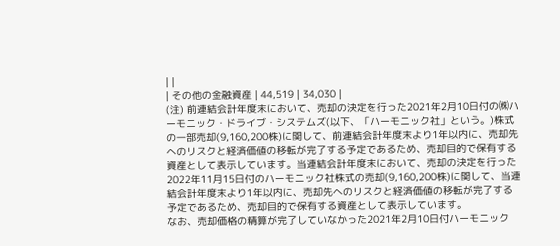| |
| その他の金融資産 | 44,519 | 34,030 |
(注) 前連結会計年度末において、売却の決定を行った2021年2月10日付の㈱ハーモニック・ドライブ・システムズ(以下、「ハーモニック社」という。)株式の一部売却(9,160,200株)に関して、前連結会計年度末より1年以内に、売却先へのリスクと経済価値の移転が完了する予定であるため、売却目的で保有する資産として表示しています。当連結会計年度末において、売却の決定を行った2022年11月15日付のハーモニック社株式の売却(9,160,200株)に関して、当連結会計年度末より1年以内に、売却先へのリスクと経済価値の移転が完了する予定であるため、売却目的で保有する資産として表示しています。
なお、売却価格の精算が完了していなかった2021年2月10日付ハーモニック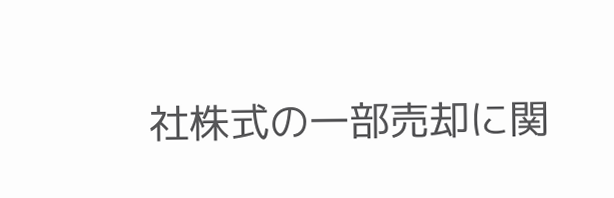社株式の一部売却に関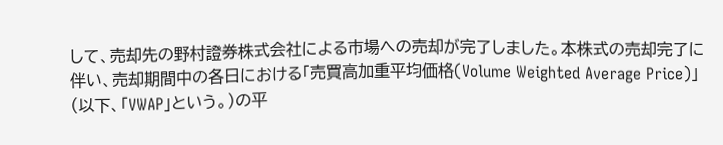して、売却先の野村證券株式会社による市場への売却が完了しました。本株式の売却完了に伴い、売却期間中の各日における「売買高加重平均価格(Volume Weighted Average Price)」(以下、「VWAP」という。)の平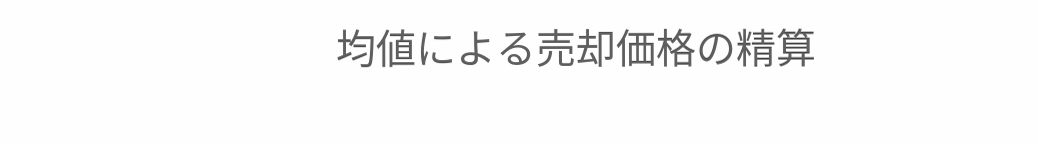均値による売却価格の精算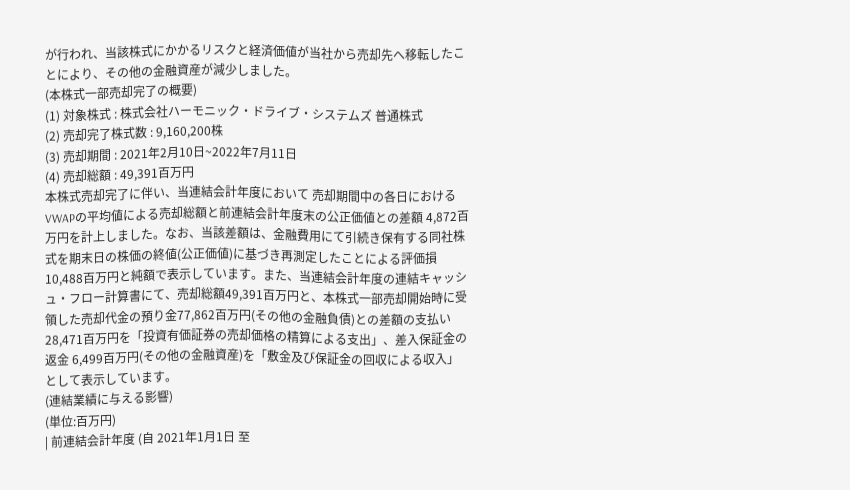が行われ、当該株式にかかるリスクと経済価値が当社から売却先へ移転したことにより、その他の金融資産が減少しました。
(本株式一部売却完了の概要)
(1) 対象株式 : 株式会社ハーモニック・ドライブ・システムズ 普通株式
(2) 売却完了株式数 : 9,160,200株
(3) 売却期間 : 2021年2月10日~2022年7月11日
(4) 売却総額 : 49,391百万円
本株式売却完了に伴い、当連結会計年度において 売却期間中の各日におけるVWAPの平均値による売却総額と前連結会計年度末の公正価値との差額 4,872百万円を計上しました。なお、当該差額は、金融費用にて引続き保有する同社株式を期末日の株価の終値(公正価値)に基づき再測定したことによる評価損10,488百万円と純額で表示しています。また、当連結会計年度の連結キャッシュ・フロー計算書にて、売却総額49,391百万円と、本株式一部売却開始時に受領した売却代金の預り金77,862百万円(その他の金融負債)との差額の支払い28,471百万円を「投資有価証券の売却価格の精算による支出」、差入保証金の返金 6,499百万円(その他の金融資産)を「敷金及び保証金の回収による収入」として表示しています。
(連結業績に与える影響)
(単位:百万円)
| 前連結会計年度 (自 2021年1月1日 至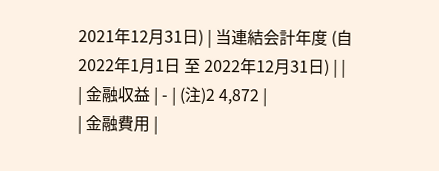2021年12月31日) | 当連結会計年度 (自 2022年1月1日 至 2022年12月31日) | |
| 金融収益 | - | (注)2 4,872 |
| 金融費用 |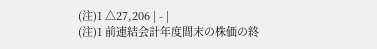(注)1 △27,206 | - |
(注)1 前連結会計年度間末の株価の終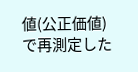値(公正価値)で再測定した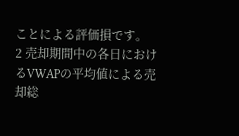ことによる評価損です。
2 売却期間中の各日におけるVWAPの平均値による売却総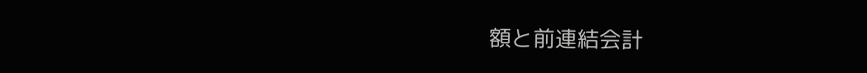額と前連結会計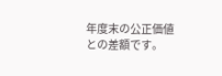年度末の公正価値との差額です。